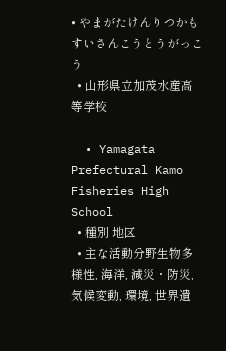• やまがたけんりつかもすいさんこうとうがっこう
  • 山形県立加茂水産高等学校

  • Yamagata Prefectural Kamo Fisheries High School
  • 種別 地区
  • 主な活動分野生物多様性, 海洋, 減災・防災, 気候変動, 環境, 世界遺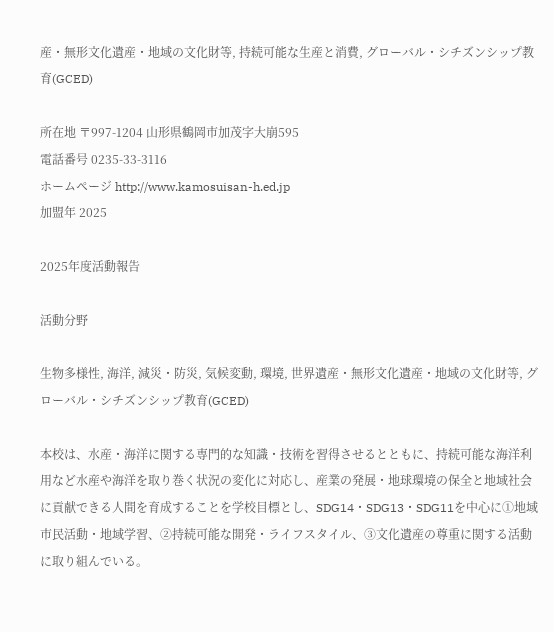産・無形文化遺産・地域の文化財等, 持続可能な生産と消費, グローバル・シチズンシップ教育(GCED)

所在地 〒997-1204 山形県鶴岡市加茂字大崩595
電話番号 0235-33-3116
ホームページ http://www.kamosuisan-h.ed.jp
加盟年 2025

2025年度活動報告

活動分野

生物多様性, 海洋, 減災・防災, 気候変動, 環境, 世界遺産・無形文化遺産・地域の文化財等, グローバル・シチズンシップ教育(GCED)

本校は、水産・海洋に関する専門的な知識・技術を習得させるとともに、持続可能な海洋利用など水産や海洋を取り巻く状況の変化に対応し、産業の発展・地球環境の保全と地域社会に貢献できる人間を育成することを学校目標とし、SDG14・SDG13・SDG11を中心に①地域市民活動・地域学習、②持続可能な開発・ライフスタイル、③文化遺産の尊重に関する活動に取り組んでいる。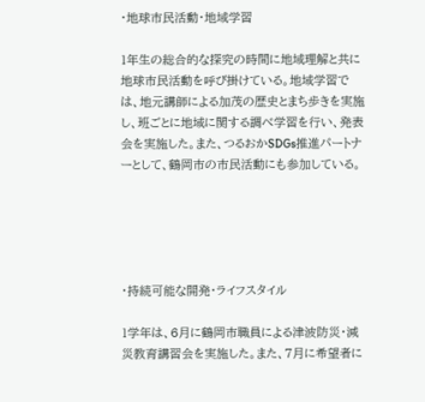・地球市民活動・地域学習

1年生の総合的な探究の時間に地域理解と共に地球市民活動を呼び掛けている。地域学習では、地元講師による加茂の歴史とまち歩きを実施し、班ごとに地域に関する調べ学習を行い、発表会を実施した。また、つるおかSDGs推進パートナーとして、鶴岡市の市民活動にも参加している。





・持続可能な開発・ライフスタイル

1学年は、6月に鶴岡市職員による津波防災・減災教育講習会を実施した。また、7月に希望者に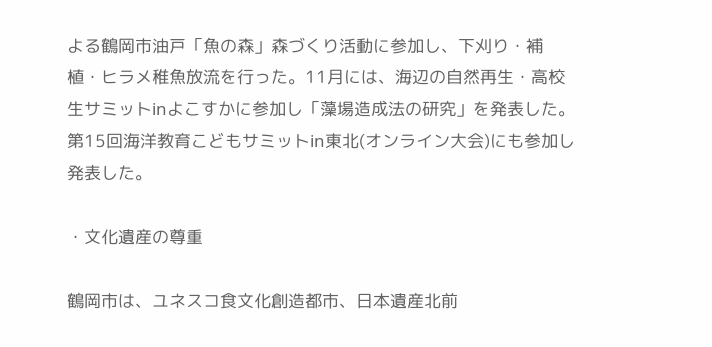よる鶴岡市油戸「魚の森」森づくり活動に参加し、下刈り・補植・ヒラメ稚魚放流を行った。11月には、海辺の自然再生・高校生サミットinよこすかに参加し「藻場造成法の研究」を発表した。第15回海洋教育こどもサミットin東北(オンライン大会)にも参加し発表した。

・文化遺産の尊重

鶴岡市は、ユネスコ食文化創造都市、日本遺産北前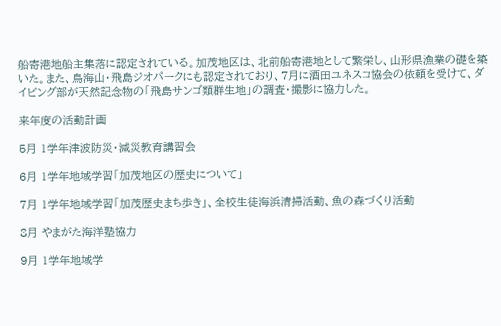船寄港地船主集落に認定されている。加茂地区は、北前船寄港地として繁栄し、山形県漁業の礎を築いた。また、鳥海山・飛島ジオパークにも認定されており、7月に酒田ユネスコ協会の依頼を受けて、ダイビング部が天然記念物の「飛島サンゴ類群生地」の調査・撮影に協力した。

来年度の活動計画

5月 1学年津波防災・減災教育講習会

6月 1学年地域学習「加茂地区の歴史について」

7月 1学年地域学習「加茂歴史まち歩き」、全校生徒海浜清掃活動、魚の森づくり活動

8月 やまがた海洋塾協力

9月 1学年地域学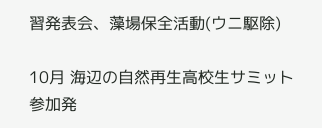習発表会、藻場保全活動(ウニ駆除)

10月 海辺の自然再生高校生サミット参加発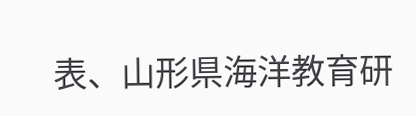表、山形県海洋教育研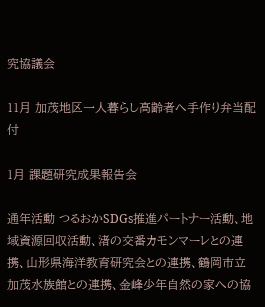究協議会

11月 加茂地区一人暮らし高齢者へ手作り弁当配付

1月 課題研究成果報告会

通年活動 つるおかSDGs推進パートナー活動、地域資源回収活動、渚の交番カモンマーレとの連携、山形県海洋教育研究会との連携、鶴岡市立加茂水族館との連携、金峰少年自然の家への協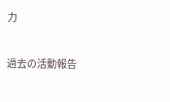力

過去の活動報告